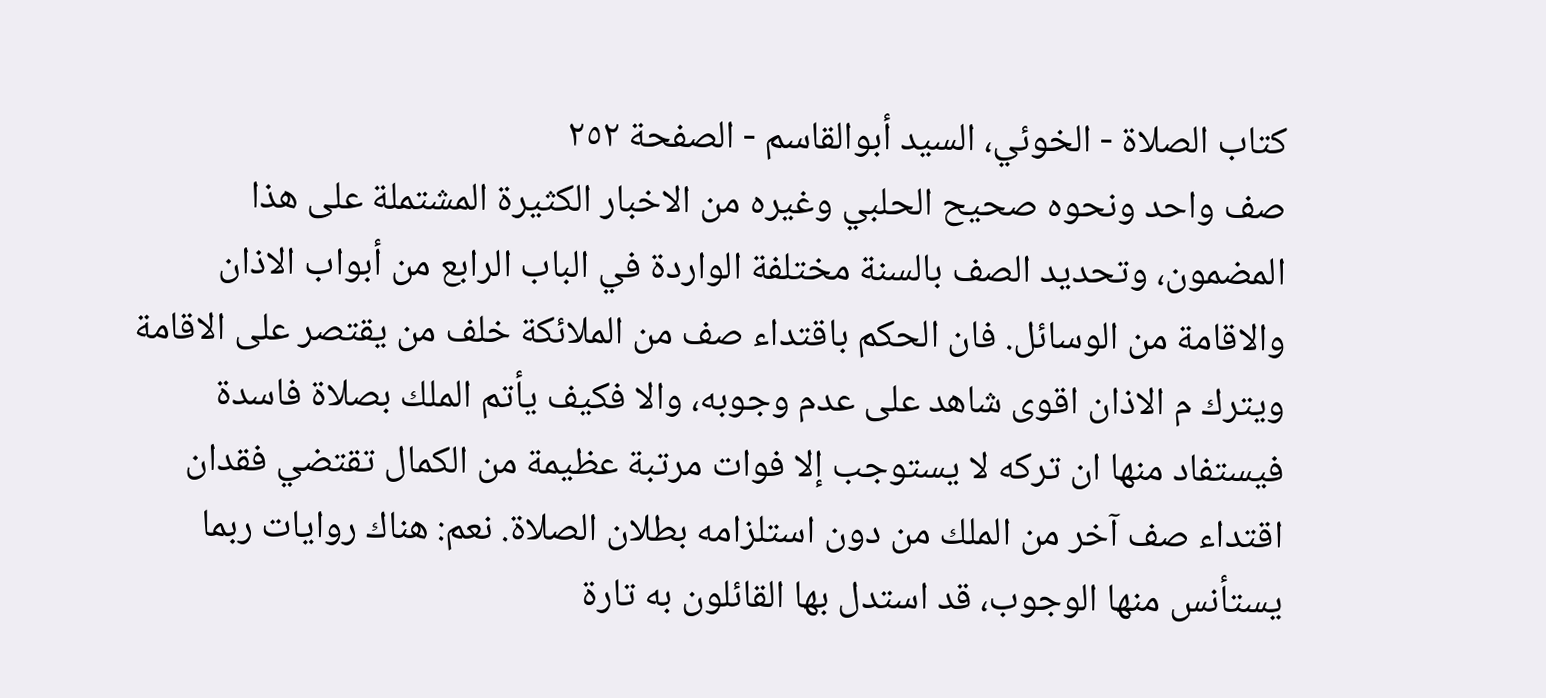كتاب الصلاة - الخوئي، السيد أبوالقاسم - الصفحة ٢٥٢
صف واحد ونحوه صحيح الحلبي وغيره من الاخبار الكثيرة المشتملة على هذا المضمون، وتحديد الصف بالسنة مختلفة الواردة في الباب الرابع من أبواب الاذان والاقامة من الوسائل. فان الحكم باقتداء صف من الملائكة خلف من يقتصر على الاقامة ويترك م الاذان اقوى شاهد على عدم وجوبه، والا فكيف يأتم الملك بصلاة فاسدة فيستفاد منها ان تركه لا يستوجب إلا فوات مرتبة عظيمة من الكمال تقتضي فقدان اقتداء صف آخر من الملك من دون استلزامه بطلان الصلاة. نعم: هناك روايات ربما يستأنس منها الوجوب، قد استدل بها القائلون به تارة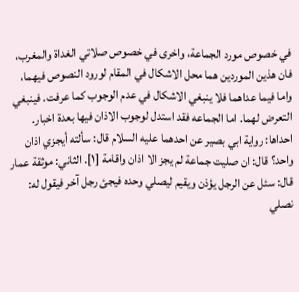في خصوص مورد الجماعة، واخرى في خصوص صلاتي الغداة والمغرب، فان هذين الموردين هما محل الاشكال في المقام لورود النصوص فيهما، واما فيما عداهما فلا ينبغي الاشكال في عدم الوجوب كما عرفت. فينبغي التعرض لهما. اما الجماعه فقد استدل لوجوب الاذان فيها بعدة اخبار. احداها: رواية ابي بصير عن احدهما عليه السلام قال: سألته أيجزي اذان واحد؟ قال: ان صليت جماعة لم يجز الا اذان واقامة [١]. الثاني: موثقة عمار قال: سئل عن الرجل يؤذن ويقيم ليصلي وحده فيجئ رجل آخر فيقول له: نصلي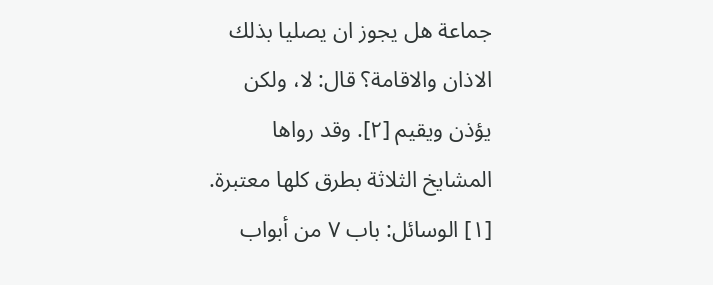جماعة هل يجوز ان يصليا بذلك الاذان والاقامة؟ قال: لا، ولكن يؤذن ويقيم [٢]. وقد رواها المشايخ الثلاثة بطرق كلها معتبرة.
[١] الوسائل: باب ٧ من أبواب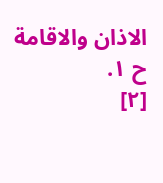الاذان والاقامة ح ١.
[٢]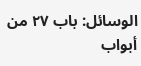الوسائل: باب ٢٧ من أبواب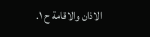الاذان والاقامة ح ١.